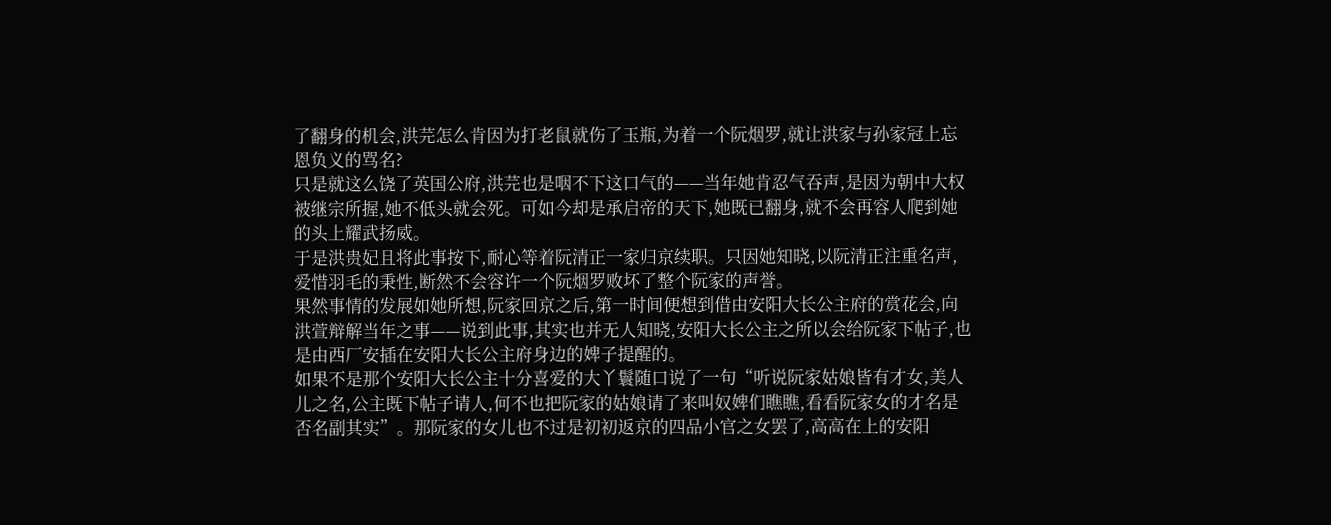了翻身的机会,洪芫怎么肯因为打老鼠就伤了玉瓶,为着一个阮烟罗,就让洪家与孙家冠上忘恩负义的骂名?
只是就这么饶了英国公府,洪芫也是咽不下这口气的——当年她肯忍气吞声,是因为朝中大权被继宗所握,她不低头就会死。可如今却是承启帝的天下,她既已翻身,就不会再容人爬到她的头上耀武扬威。
于是洪贵妃且将此事按下,耐心等着阮清正一家归京续职。只因她知晓,以阮清正注重名声,爱惜羽毛的秉性,断然不会容许一个阮烟罗败坏了整个阮家的声誉。
果然事情的发展如她所想,阮家回京之后,第一时间便想到借由安阳大长公主府的赏花会,向洪萱辩解当年之事——说到此事,其实也并无人知晓,安阳大长公主之所以会给阮家下帖子,也是由西厂安插在安阳大长公主府身边的婢子提醒的。
如果不是那个安阳大长公主十分喜爱的大丫鬟随口说了一句“听说阮家姑娘皆有才女,美人儿之名,公主既下帖子请人,何不也把阮家的姑娘请了来叫奴婢们瞧瞧,看看阮家女的才名是否名副其实”。那阮家的女儿也不过是初初返京的四品小官之女罢了,高高在上的安阳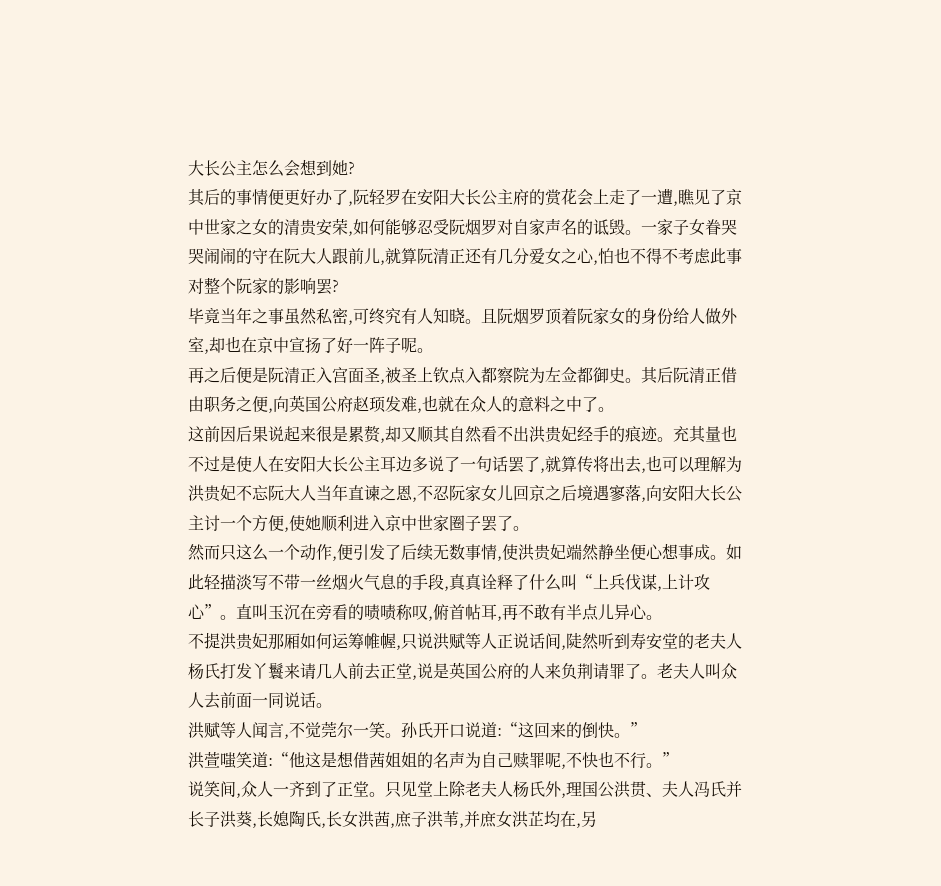大长公主怎么会想到她?
其后的事情便更好办了,阮轻罗在安阳大长公主府的赏花会上走了一遭,瞧见了京中世家之女的清贵安荣,如何能够忍受阮烟罗对自家声名的诋毁。一家子女眷哭哭闹闹的守在阮大人跟前儿,就算阮清正还有几分爱女之心,怕也不得不考虑此事对整个阮家的影响罢?
毕竟当年之事虽然私密,可终究有人知晓。且阮烟罗顶着阮家女的身份给人做外室,却也在京中宣扬了好一阵子呢。
再之后便是阮清正入宫面圣,被圣上钦点入都察院为左佥都御史。其后阮清正借由职务之便,向英国公府赵顼发难,也就在众人的意料之中了。
这前因后果说起来很是累赘,却又顺其自然看不出洪贵妃经手的痕迹。充其量也不过是使人在安阳大长公主耳边多说了一句话罢了,就算传将出去,也可以理解为洪贵妃不忘阮大人当年直谏之恩,不忍阮家女儿回京之后境遇寥落,向安阳大长公主讨一个方便,使她顺利进入京中世家圈子罢了。
然而只这么一个动作,便引发了后续无数事情,使洪贵妃端然静坐便心想事成。如此轻描淡写不带一丝烟火气息的手段,真真诠释了什么叫“上兵伐谋,上计攻心”。直叫玉沉在旁看的啧啧称叹,俯首帖耳,再不敢有半点儿异心。
不提洪贵妃那厢如何运筹帷幄,只说洪赋等人正说话间,陡然听到寿安堂的老夫人杨氏打发丫鬟来请几人前去正堂,说是英国公府的人来负荆请罪了。老夫人叫众人去前面一同说话。
洪赋等人闻言,不觉莞尔一笑。孙氏开口说道:“这回来的倒快。”
洪萱嗤笑道:“他这是想借茜姐姐的名声为自己赎罪呢,不快也不行。”
说笑间,众人一齐到了正堂。只见堂上除老夫人杨氏外,理国公洪贯、夫人冯氏并长子洪葵,长媳陶氏,长女洪茜,庶子洪苇,并庶女洪芷均在,另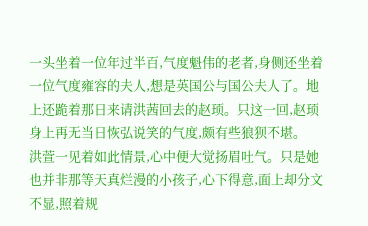一头坐着一位年过半百,气度魁伟的老者,身侧还坐着一位气度雍容的夫人,想是英国公与国公夫人了。地上还跪着那日来请洪茜回去的赵顼。只这一回,赵顼身上再无当日恢弘说笑的气度,颇有些狼狈不堪。
洪萱一见着如此情景,心中便大觉扬眉吐气。只是她也并非那等天真烂漫的小孩子,心下得意,面上却分文不显,照着规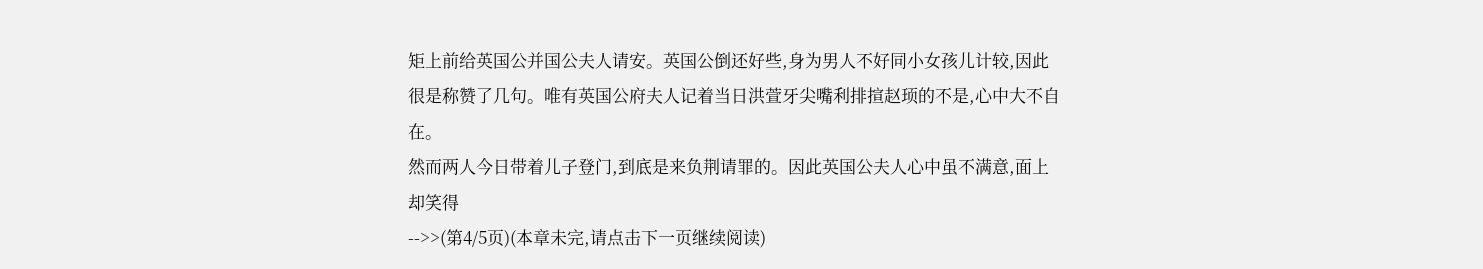矩上前给英国公并国公夫人请安。英国公倒还好些,身为男人不好同小女孩儿计较,因此很是称赞了几句。唯有英国公府夫人记着当日洪萱牙尖嘴利排揎赵顼的不是,心中大不自在。
然而两人今日带着儿子登门,到底是来负荆请罪的。因此英国公夫人心中虽不满意,面上却笑得
-->>(第4/5页)(本章未完,请点击下一页继续阅读)